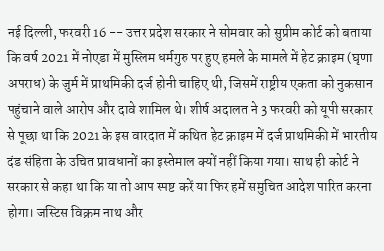नई दिल्ली, फरवरी 16 -- उत्तर प्रदेश सरकार ने सोमवार को सुप्रीम कोर्ट को बताया कि वर्ष 2021 में नोएडा में मुस्लिम धर्मगुरु पर हुए हमले के मामले में हेट क्राइम (घृणा अपराध) के जुर्म में प्राथमिकी दर्ज होनी चाहिए थी, जिसमें राष्ट्रीय एकता को नुकसान पहुंचाने वाले आरोप और दावे शामिल थे। शीर्ष अदालत ने 3 फरवरी को यूपी सरकार से पूछा था कि 2021 के इस वारदात में कथित हेट क्राइम में दर्ज प्राथमिकी में भारतीय दंड संहिता के उचित प्रावधानों का इस्तेमाल क्यों नहीं किया गया। साथ ही कोर्ट ने सरकार से कहा था कि या तो आप स्पष्ट करें या फिर हमें समुचित आदेश पारित करना होगा। जस्टिस विक्रम नाथ और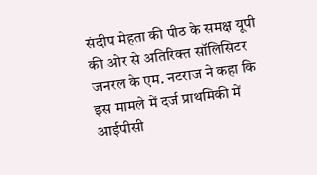संदीप मेहता की पीठ के समक्ष यूपी की ओर से अतिरिक्त सॉलिसिटर जनरल के एम. नटराज ने कहा कि इस मामले में दर्ज प्राथमिकी में आईपीसी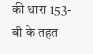की धारा 153-बी के तहत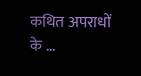कथित अपराधों के ...